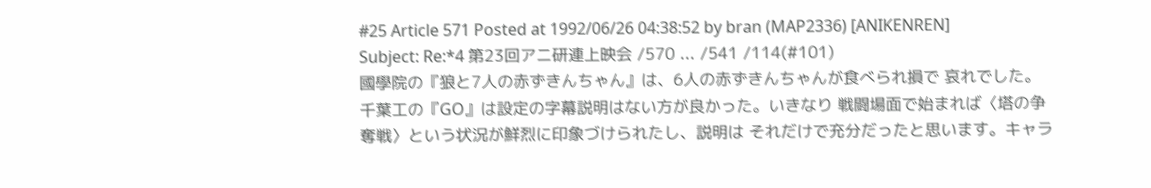#25 Article 571 Posted at 1992/06/26 04:38:52 by bran (MAP2336) [ANIKENREN]
Subject: Re:*4 第23回アニ研連上映会 /570 ... /541 /114(#101)
國學院の『狼と7人の赤ずきんちゃん』は、6人の赤ずきんちゃんが食べられ損で 哀れでした。千葉工の『GO』は設定の字幕説明はない方が良かった。いきなり 戦闘場面で始まれば〈塔の争奪戦〉という状況が鮮烈に印象づけられたし、説明は それだけで充分だったと思います。キャラ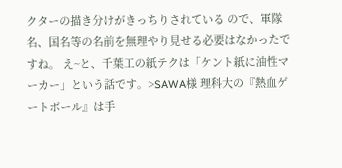クターの描き分けがきっちりされている ので、軍隊名、国名等の名前を無理やり見せる必要はなかったですね。 え~と、千葉工の紙テクは「ケント紙に油性マーカー」という話です。>SAWA様 理科大の『熱血ゲートボール』は手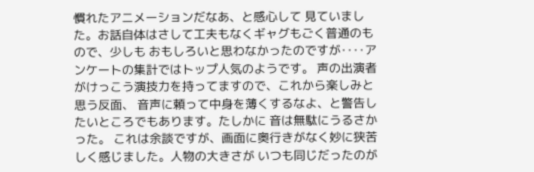慣れたアニメーションだなあ、と感心して 見ていました。お話自体はさして工夫もなくギャグもごく普通のもので、少しも おもしろいと思わなかったのですが‥‥アンケートの集計ではトップ人気のようです。 声の出演者がけっこう演技力を持ってますので、これから楽しみと思う反面、 音声に頼って中身を薄くするなよ、と警告したいところでもあります。たしかに 音は無駄にうるさかった。 これは余談ですが、画面に奥行きがなく妙に狭苦しく感じました。人物の大きさが いつも同じだったのが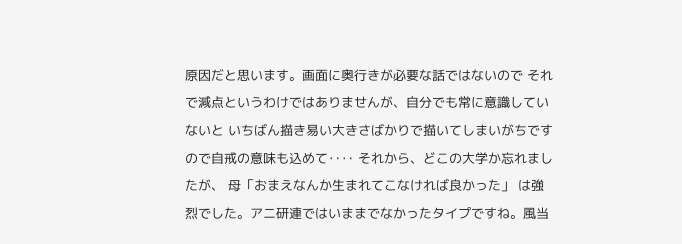原因だと思います。画面に奥行きが必要な話ではないので それで減点というわけではありませんが、自分でも常に意識していないと いちばん描き易い大きさばかりで描いてしまいがちですので自戒の意味も込めて‥‥ それから、どこの大学か忘れましたが、 母「おまえなんか生まれてこなければ良かった」 は強烈でした。アニ研連ではいままでなかったタイプですね。風当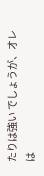たりは強い でしょうが、オレは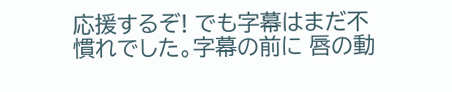応援するぞ! でも字幕はまだ不慣れでした。字幕の前に 唇の動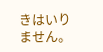きはいりません。